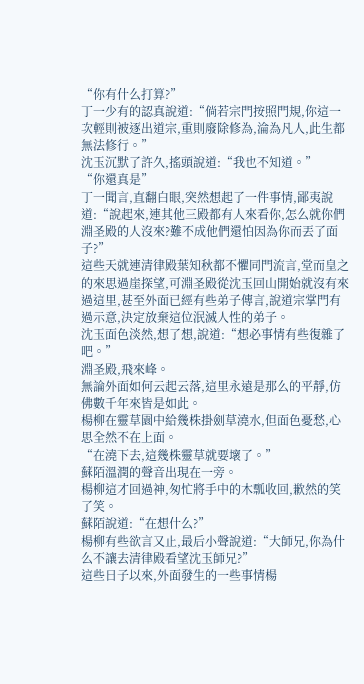“你有什么打算?”
丁一少有的認真說道:“倘若宗門按照門規,你這一次輕則被逐出道宗,重則廢除修為,淪為凡人,此生都無法修行。”
沈玉沉默了許久,搖頭說道:“我也不知道。”
“你還真是”
丁一聞言,直翻白眼,突然想起了一件事情,鄙夷說道:“說起來,連其他三殿都有人來看你,怎么就你們淵圣殿的人沒來?難不成他們還怕因為你而丟了面子?”
這些天就連清律殿葉知秋都不懼同門流言,堂而皇之的來思過崖探望,可淵圣殿從沈玉回山開始就沒有來過這里,甚至外面已經有些弟子傳言,說道宗掌門有過示意,決定放棄這位泯滅人性的弟子。
沈玉面色淡然,想了想,說道:“想必事情有些復雜了吧。”
淵圣殿,飛來峰。
無論外面如何云起云落,這里永遠是那么的平靜,仿佛數千年來皆是如此。
楊柳在靈草園中給幾株掛劍草澆水,但面色憂愁,心思全然不在上面。
“在澆下去,這幾株靈草就要壞了。”
蘇陌溫潤的聲音出現在一旁。
楊柳這才回過神,匆忙將手中的木瓢收回,歉然的笑了笑。
蘇陌說道:“在想什么?”
楊柳有些欲言又止,最后小聲說道:“大師兄,你為什么不讓去清律殿看望沈玉師兄?”
這些日子以來,外面發生的一些事情楊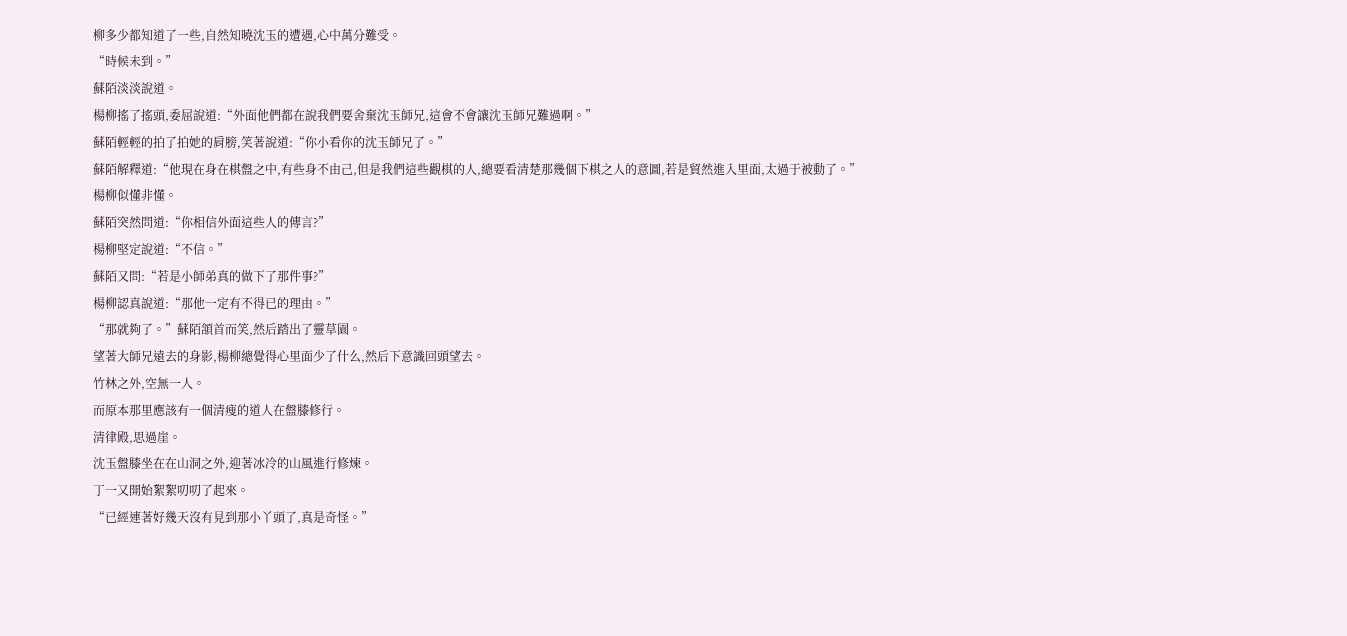柳多少都知道了一些,自然知曉沈玉的遭遇,心中萬分難受。
“時候未到。”
蘇陌淡淡說道。
楊柳搖了搖頭,委屈說道:“外面他們都在說我們要舍棄沈玉師兄,這會不會讓沈玉師兄難過啊。”
蘇陌輕輕的拍了拍她的肩膀,笑著說道:“你小看你的沈玉師兄了。”
蘇陌解釋道:“他現在身在棋盤之中,有些身不由己,但是我們這些觀棋的人,總要看清楚那幾個下棋之人的意圖,若是貿然進入里面,太過于被動了。”
楊柳似懂非懂。
蘇陌突然問道:“你相信外面這些人的傳言?”
楊柳堅定說道:“不信。”
蘇陌又問:“若是小師弟真的做下了那件事?”
楊柳認真說道:“那他一定有不得已的理由。”
“那就夠了。”蘇陌頷首而笑,然后踏出了靈草園。
望著大師兄遠去的身影,楊柳總覺得心里面少了什么,然后下意識回頭望去。
竹林之外,空無一人。
而原本那里應該有一個清瘦的道人在盤膝修行。
清律殿,思過崖。
沈玉盤膝坐在在山洞之外,迎著冰冷的山風進行修煉。
丁一又開始絮絮叨叨了起來。
“已經連著好幾天沒有見到那小丫頭了,真是奇怪。”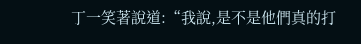丁一笑著說道:“我說,是不是他們真的打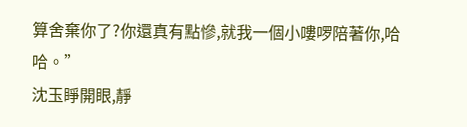算舍棄你了?你還真有點慘,就我一個小嘍啰陪著你,哈哈。”
沈玉睜開眼,靜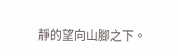靜的望向山腳之下。